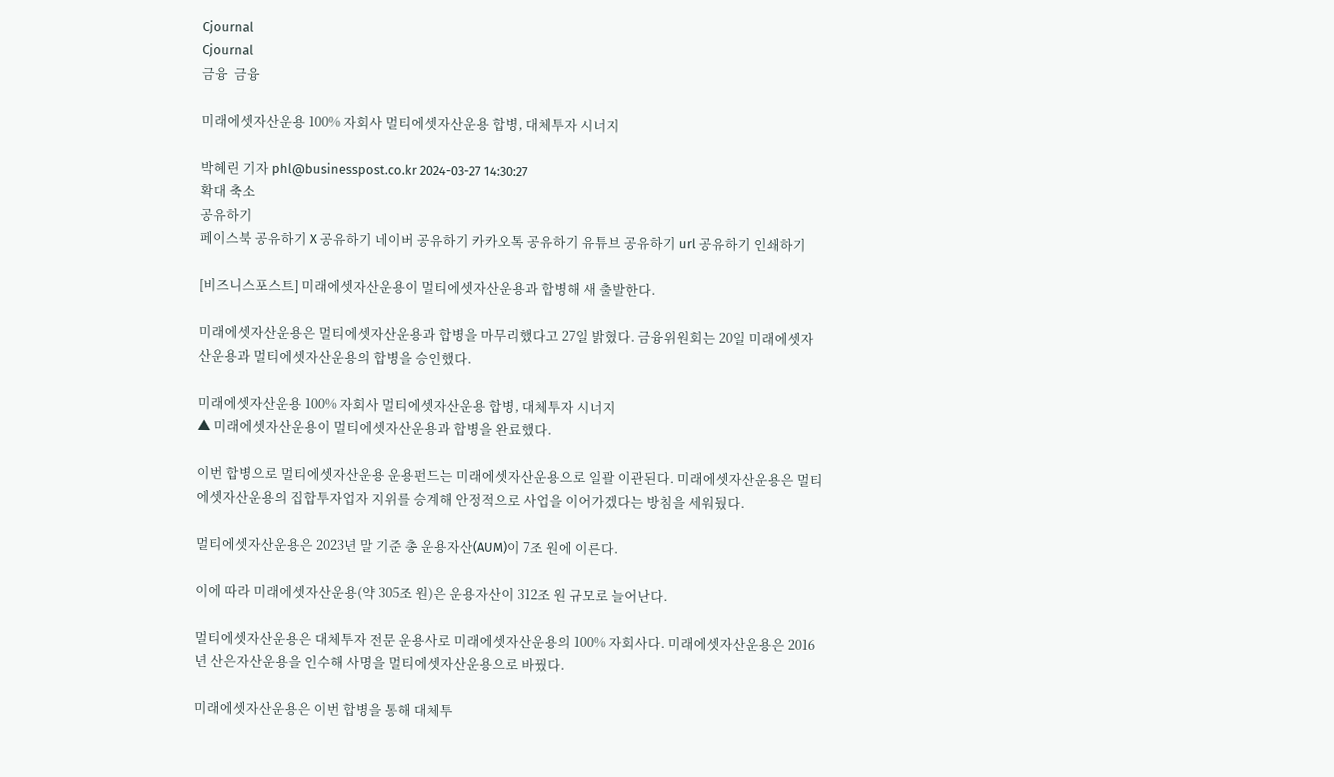Cjournal
Cjournal
금융  금융

미래에셋자산운용 100% 자회사 멀티에셋자산운용 합병, 대체투자 시너지

박혜린 기자 phl@businesspost.co.kr 2024-03-27 14:30:27
확대 축소
공유하기
페이스북 공유하기 X 공유하기 네이버 공유하기 카카오톡 공유하기 유튜브 공유하기 url 공유하기 인쇄하기

[비즈니스포스트] 미래에셋자산운용이 멀티에셋자산운용과 합병해 새 출발한다.

미래에셋자산운용은 멀티에셋자산운용과 합병을 마무리했다고 27일 밝혔다. 금융위원회는 20일 미래에셋자산운용과 멀티에셋자산운용의 합병을 승인했다.

미래에셋자산운용 100% 자회사 멀티에셋자산운용 합병, 대체투자 시너지
▲ 미래에셋자산운용이 멀티에셋자산운용과 합병을 완료했다.

이번 합병으로 멀티에셋자산운용 운용펀드는 미래에셋자산운용으로 일괄 이관된다. 미래에셋자산운용은 멀티에셋자산운용의 집합투자업자 지위를 승계해 안정적으로 사업을 이어가겠다는 방침을 세워뒀다.

멀티에셋자산운용은 2023년 말 기준 총 운용자산(AUM)이 7조 원에 이른다.

이에 따라 미래에셋자산운용(약 305조 원)은 운용자산이 312조 원 규모로 늘어난다.

멀티에셋자산운용은 대체투자 전문 운용사로 미래에셋자산운용의 100% 자회사다. 미래에셋자산운용은 2016년 산은자산운용을 인수해 사명을 멀티에셋자산운용으로 바꿨다.

미래에셋자산운용은 이번 합병을 통해 대체투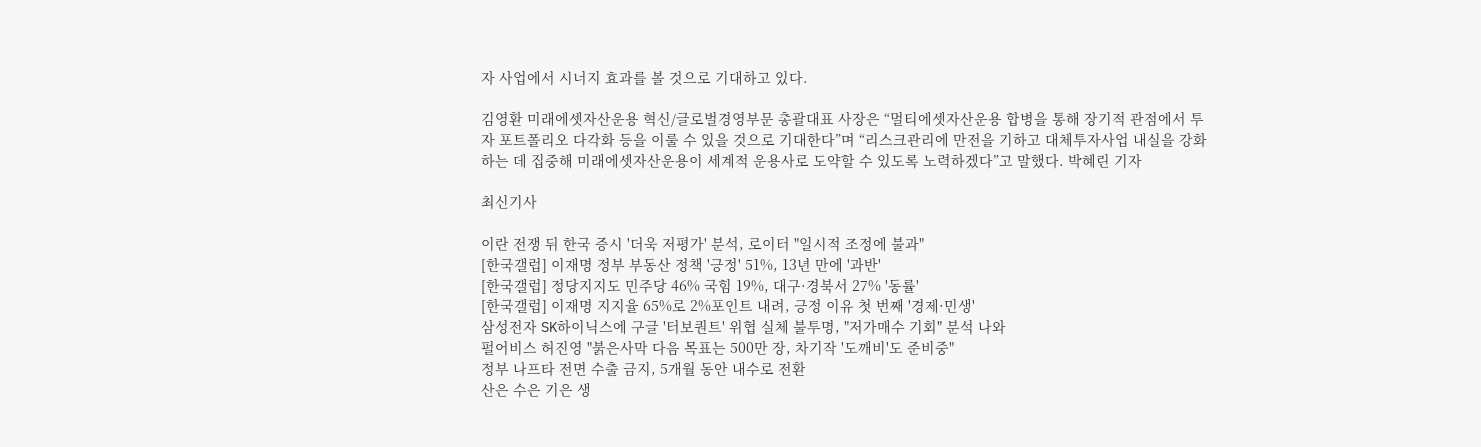자 사업에서 시너지 효과를 볼 것으로 기대하고 있다.

김영환 미래에셋자산운용 혁신/글로벌경영부문 총괄대표 사장은 “멀티에셋자산운용 합병을 통해 장기적 관점에서 투자 포트폴리오 다각화 등을 이룰 수 있을 것으로 기대한다”며 “리스크관리에 만전을 기하고 대체투자사업 내실을 강화하는 데 집중해 미래에셋자산운용이 세계적 운용사로 도약할 수 있도록 노력하겠다”고 말했다. 박혜린 기자

최신기사

이란 전쟁 뒤 한국 증시 '더욱 저평가' 분석, 로이터 "일시적 조정에 불과"
[한국갤럽] 이재명 정부 부동산 정책 '긍정' 51%, 13년 만에 '과반'
[한국갤럽] 정당지지도 민주당 46% 국힘 19%, 대구·경북서 27% '동률'
[한국갤럽] 이재명 지지율 65%로 2%포인트 내려, 긍정 이유 첫 번째 '경제·민생'
삼성전자 SK하이닉스에 구글 '터보퀀트' 위협 실체 불투명, "저가매수 기회" 분석 나와
펄어비스 허진영 "붉은사막 다음 목표는 500만 장, 차기작 '도깨비'도 준비중"
정부 나프타 전면 수출 금지, 5개월 동안 내수로 전환
산은 수은 기은 생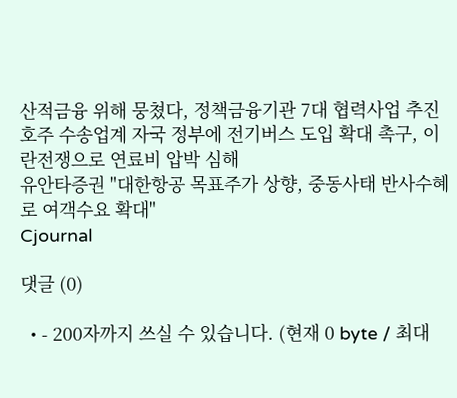산적금융 위해 뭉쳤다, 정책금융기관 7대 협력사업 추진
호주 수송업계 자국 정부에 전기버스 도입 확대 촉구, 이란전쟁으로 연료비 압박 심해
유안타증권 "대한항공 목표주가 상향, 중동사태 반사수혜로 여객수요 확대"
Cjournal

댓글 (0)

  • - 200자까지 쓰실 수 있습니다. (현재 0 byte / 최대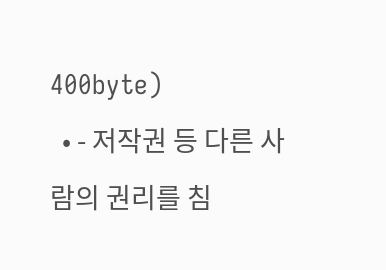400byte)
  • - 저작권 등 다른 사람의 권리를 침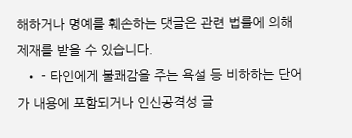해하거나 명예를 훼손하는 댓글은 관련 법률에 의해 제재를 받을 수 있습니다.
  • - 타인에게 불쾌감을 주는 욕설 등 비하하는 단어가 내용에 포함되거나 인신공격성 글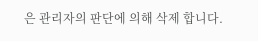은 관리자의 판단에 의해 삭제 합니다.